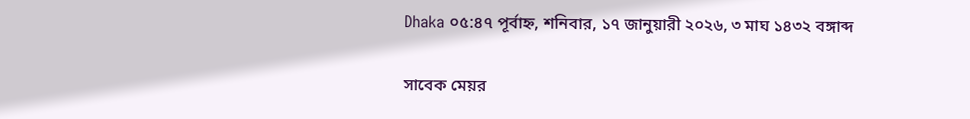Dhaka ০৫:৪৭ পূর্বাহ্ন, শনিবার, ১৭ জানুয়ারী ২০২৬, ৩ মাঘ ১৪৩২ বঙ্গাব্দ

সাবেক মেয়র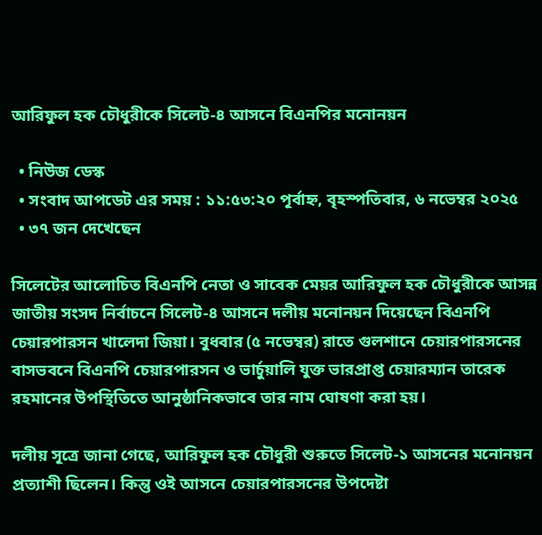আরিফুল হক চৌধুরীকে সিলেট-৪ আসনে বিএনপির মনোনয়ন

  • নিউজ ডেস্ক
  • সংবাদ আপডেট এর সময় : ১১:৫৩:২০ পূর্বাহ্ন, বৃহস্পতিবার, ৬ নভেম্বর ২০২৫
  • ৩৭ জন দেখেছেন

সিলেটের আলোচিত বিএনপি নেতা ও সাবেক মেয়র আরিফুল হক চৌধুরীকে আসন্ন জাতীয় সংসদ নির্বাচনে সিলেট-৪ আসনে দলীয় মনোনয়ন দিয়েছেন বিএনপি চেয়ারপারসন খালেদা জিয়া। বুধবার (৫ নভেম্বর) রাতে গুলশানে চেয়ারপারসনের বাসভবনে বিএনপি চেয়ারপারসন ও ভার্চুয়ালি যুক্ত ভারপ্রাপ্ত চেয়ারম্যান তারেক রহমানের উপস্থিতিতে আনুষ্ঠানিকভাবে তার নাম ঘোষণা করা হয়।

দলীয় সূত্রে জানা গেছে, আরিফুল হক চৌধুরী শুরুতে সিলেট-১ আসনের মনোনয়ন প্রত্যাশী ছিলেন। কিন্তু ওই আসনে চেয়ারপারসনের উপদেষ্টা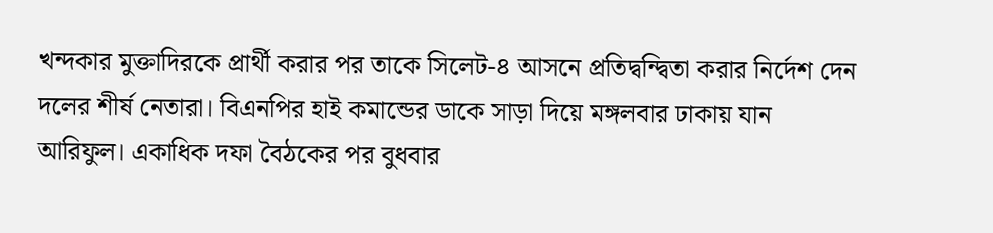খন্দকার মুক্তাদিরকে প্রার্থী করার পর তাকে সিলেট-৪ আসনে প্রতিদ্বন্দ্বিতা করার নির্দেশ দেন দলের শীর্ষ নেতারা। বিএনপির হাই কমান্ডের ডাকে সাড়া দিয়ে মঙ্গলবার ঢাকায় যান আরিফুল। একাধিক দফা বৈঠকের পর বুধবার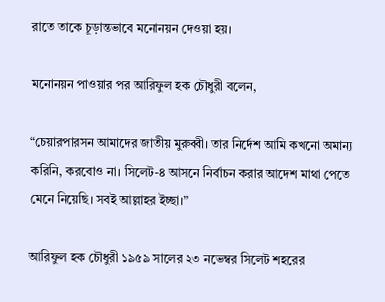রাতে তাকে চূড়ান্তভাবে মনোনয়ন দেওয়া হয়।

মনোনয়ন পাওয়ার পর আরিফুল হক চৌধুরী বলেন,

“চেয়ারপারসন আমাদের জাতীয় মুরুব্বী। তার নির্দেশ আমি কখনো অমান্য করিনি, করবোও না। সিলেট-৪ আসনে নির্বাচন করার আদেশ মাথা পেতে মেনে নিয়েছি। সবই আল্লাহর ইচ্ছা।”

আরিফুল হক চৌধুরী ১৯৫৯ সালের ২৩ নভেম্বর সিলেট শহরের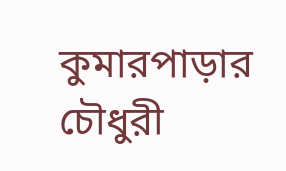কুমারপাড়ার চৌধুরী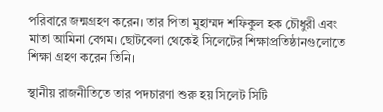পরিবারে জন্মগ্রহণ করেন। তার পিতা মুহাম্মদ শফিকুল হক চৌধুরী এবং মাতা আমিনা বেগম। ছোটবেলা থেকেই সিলেটের শিক্ষাপ্রতিষ্ঠানগুলোতে শিক্ষা গ্রহণ করেন তিনি।

স্থানীয় রাজনীতিতে তার পদচারণা শুরু হয় সিলেট সিটি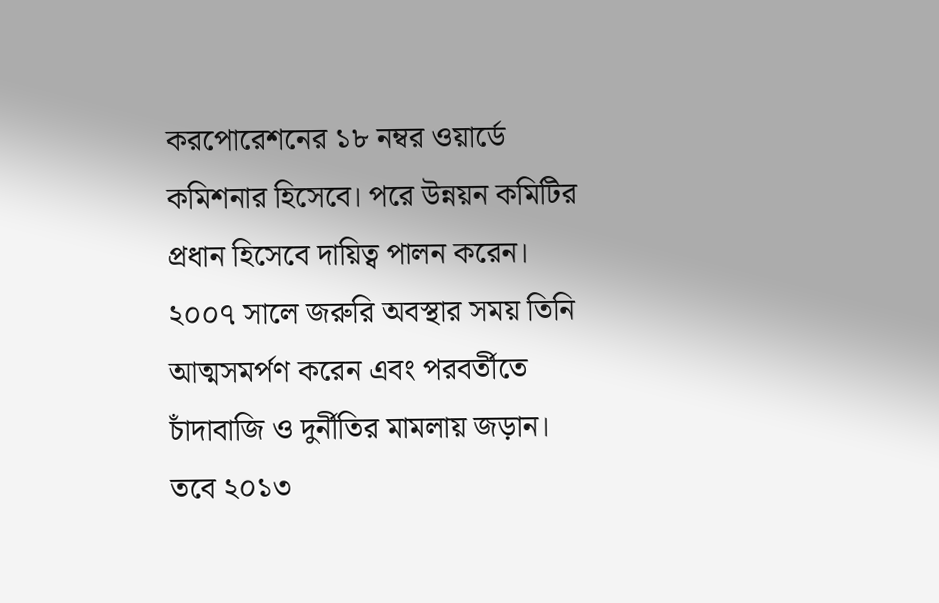করপোরেশনের ১৮ নম্বর ওয়ার্ডে কমিশনার হিসেবে। পরে উন্নয়ন কমিটির প্রধান হিসেবে দায়িত্ব পালন করেন। ২০০৭ সালে জরুরি অবস্থার সময় তিনি আত্মসমর্পণ করেন এবং পরবর্তীতে চাঁদাবাজি ও দুর্নীতির মামলায় জড়ান। তবে ২০১৩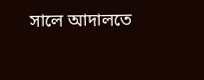সালে আদালতে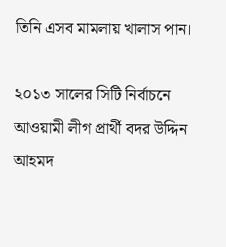তিনি এসব মামলায় খালাস পান।

২০১৩ সালের সিটি নির্বাচনে আওয়ামী লীগ প্রার্থী বদর উদ্দিন আহমদ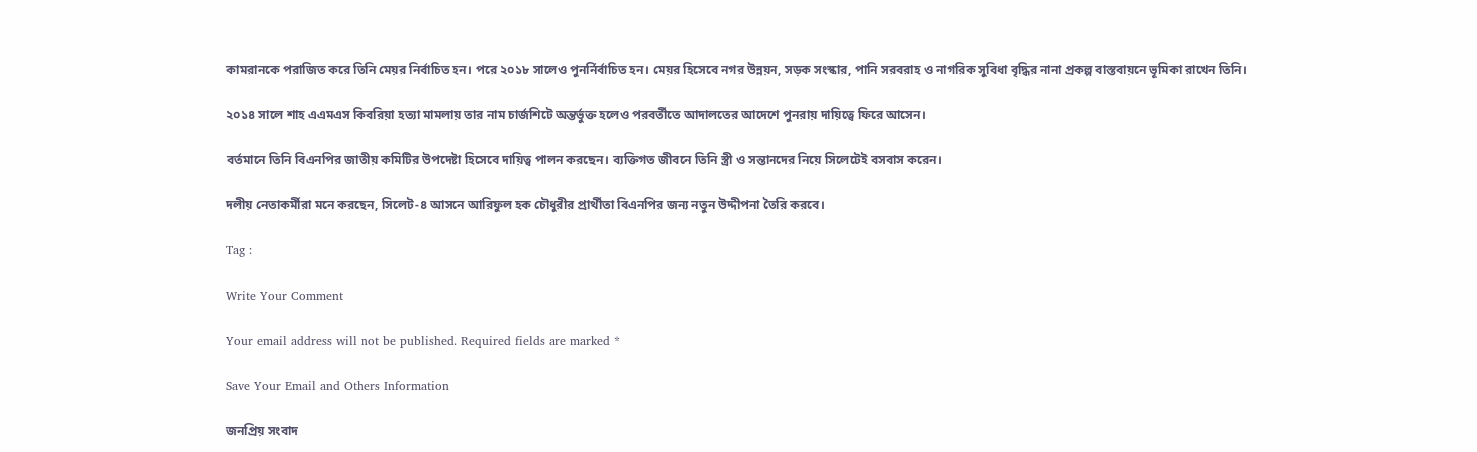কামরানকে পরাজিত করে তিনি মেয়র নির্বাচিত হন। পরে ২০১৮ সালেও পুনর্নির্বাচিত হন। মেয়র হিসেবে নগর উন্নয়ন, সড়ক সংস্কার, পানি সরবরাহ ও নাগরিক সুবিধা বৃদ্ধির নানা প্রকল্প বাস্তবায়নে ভূমিকা রাখেন তিনি।

২০১৪ সালে শাহ এএমএস কিবরিয়া হত্যা মামলায় তার নাম চার্জশিটে অন্তর্ভুক্ত হলেও পরবর্তীতে আদালতের আদেশে পুনরায় দায়িত্বে ফিরে আসেন।

বর্তমানে তিনি বিএনপির জাতীয় কমিটির উপদেষ্টা হিসেবে দায়িত্ব পালন করছেন। ব্যক্তিগত জীবনে তিনি স্ত্রী ও সন্তানদের নিয়ে সিলেটেই বসবাস করেন।

দলীয় নেতাকর্মীরা মনে করছেন, সিলেট-৪ আসনে আরিফুল হক চৌধুরীর প্রার্থীতা বিএনপির জন্য নতুন উদ্দীপনা তৈরি করবে।

Tag :

Write Your Comment

Your email address will not be published. Required fields are marked *

Save Your Email and Others Information

জনপ্রিয় সংবাদ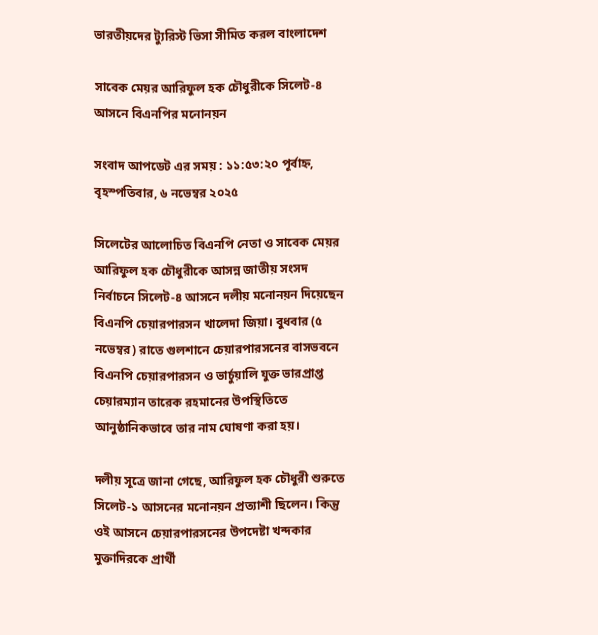ভারতীয়দের ট্যুরিস্ট ভিসা সীমিত করল বাংলাদেশ

সাবেক মেয়র আরিফুল হক চৌধুরীকে সিলেট-৪ আসনে বিএনপির মনোনয়ন

সংবাদ আপডেট এর সময় : ১১:৫৩:২০ পূর্বাহ্ন, বৃহস্পতিবার, ৬ নভেম্বর ২০২৫

সিলেটের আলোচিত বিএনপি নেতা ও সাবেক মেয়র আরিফুল হক চৌধুরীকে আসন্ন জাতীয় সংসদ নির্বাচনে সিলেট-৪ আসনে দলীয় মনোনয়ন দিয়েছেন বিএনপি চেয়ারপারসন খালেদা জিয়া। বুধবার (৫ নভেম্বর) রাতে গুলশানে চেয়ারপারসনের বাসভবনে বিএনপি চেয়ারপারসন ও ভার্চুয়ালি যুক্ত ভারপ্রাপ্ত চেয়ারম্যান তারেক রহমানের উপস্থিতিতে আনুষ্ঠানিকভাবে তার নাম ঘোষণা করা হয়।

দলীয় সূত্রে জানা গেছে, আরিফুল হক চৌধুরী শুরুতে সিলেট-১ আসনের মনোনয়ন প্রত্যাশী ছিলেন। কিন্তু ওই আসনে চেয়ারপারসনের উপদেষ্টা খন্দকার মুক্তাদিরকে প্রার্থী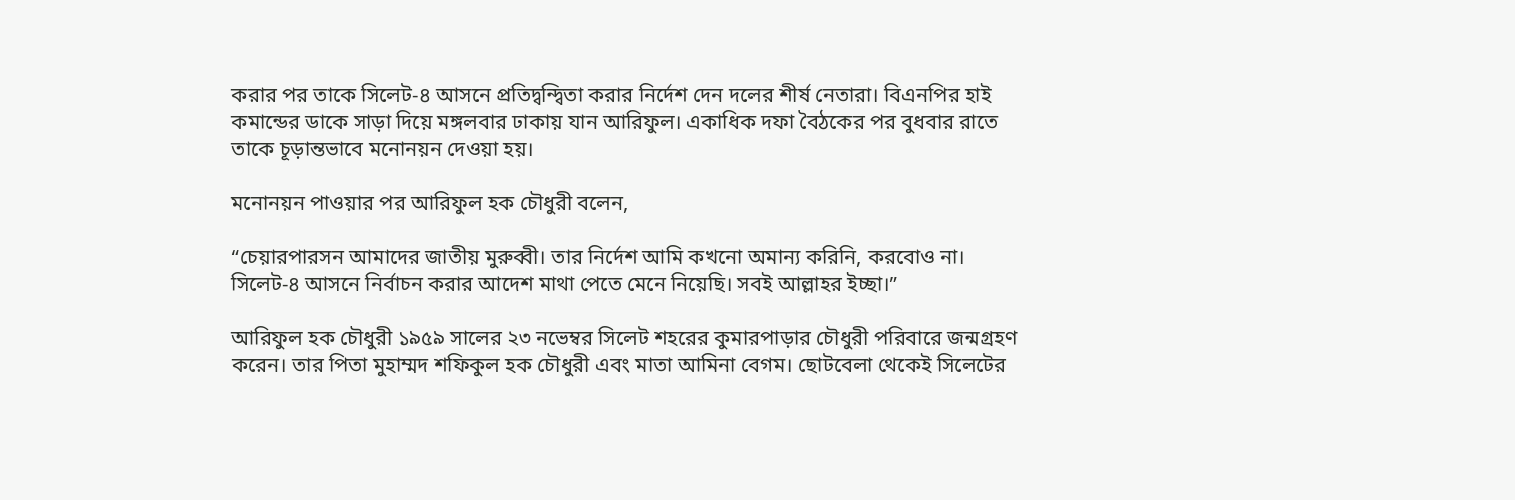করার পর তাকে সিলেট-৪ আসনে প্রতিদ্বন্দ্বিতা করার নির্দেশ দেন দলের শীর্ষ নেতারা। বিএনপির হাই কমান্ডের ডাকে সাড়া দিয়ে মঙ্গলবার ঢাকায় যান আরিফুল। একাধিক দফা বৈঠকের পর বুধবার রাতে তাকে চূড়ান্তভাবে মনোনয়ন দেওয়া হয়।

মনোনয়ন পাওয়ার পর আরিফুল হক চৌধুরী বলেন,

“চেয়ারপারসন আমাদের জাতীয় মুরুব্বী। তার নির্দেশ আমি কখনো অমান্য করিনি, করবোও না। সিলেট-৪ আসনে নির্বাচন করার আদেশ মাথা পেতে মেনে নিয়েছি। সবই আল্লাহর ইচ্ছা।”

আরিফুল হক চৌধুরী ১৯৫৯ সালের ২৩ নভেম্বর সিলেট শহরের কুমারপাড়ার চৌধুরী পরিবারে জন্মগ্রহণ করেন। তার পিতা মুহাম্মদ শফিকুল হক চৌধুরী এবং মাতা আমিনা বেগম। ছোটবেলা থেকেই সিলেটের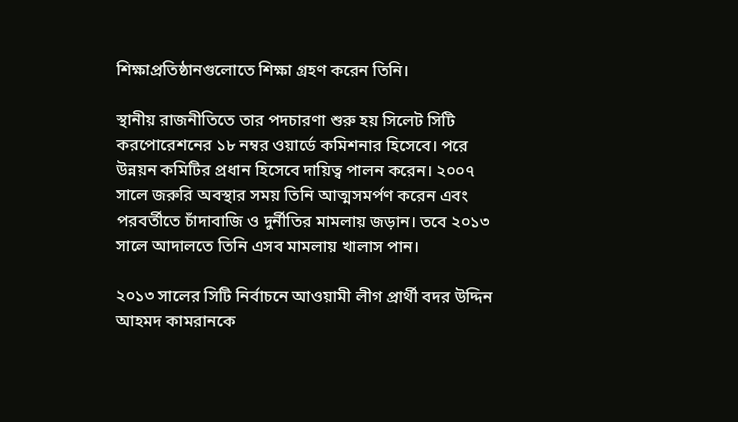শিক্ষাপ্রতিষ্ঠানগুলোতে শিক্ষা গ্রহণ করেন তিনি।

স্থানীয় রাজনীতিতে তার পদচারণা শুরু হয় সিলেট সিটি করপোরেশনের ১৮ নম্বর ওয়ার্ডে কমিশনার হিসেবে। পরে উন্নয়ন কমিটির প্রধান হিসেবে দায়িত্ব পালন করেন। ২০০৭ সালে জরুরি অবস্থার সময় তিনি আত্মসমর্পণ করেন এবং পরবর্তীতে চাঁদাবাজি ও দুর্নীতির মামলায় জড়ান। তবে ২০১৩ সালে আদালতে তিনি এসব মামলায় খালাস পান।

২০১৩ সালের সিটি নির্বাচনে আওয়ামী লীগ প্রার্থী বদর উদ্দিন আহমদ কামরানকে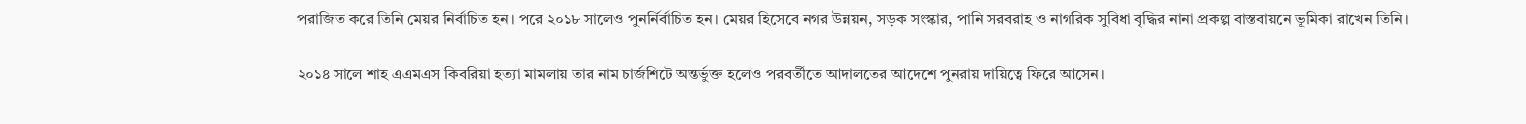পরাজিত করে তিনি মেয়র নির্বাচিত হন। পরে ২০১৮ সালেও পুনর্নির্বাচিত হন। মেয়র হিসেবে নগর উন্নয়ন, সড়ক সংস্কার, পানি সরবরাহ ও নাগরিক সুবিধা বৃদ্ধির নানা প্রকল্প বাস্তবায়নে ভূমিকা রাখেন তিনি।

২০১৪ সালে শাহ এএমএস কিবরিয়া হত্যা মামলায় তার নাম চার্জশিটে অন্তর্ভুক্ত হলেও পরবর্তীতে আদালতের আদেশে পুনরায় দায়িত্বে ফিরে আসেন।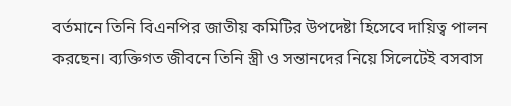বর্তমানে তিনি বিএনপির জাতীয় কমিটির উপদেষ্টা হিসেবে দায়িত্ব পালন করছেন। ব্যক্তিগত জীবনে তিনি স্ত্রী ও সন্তানদের নিয়ে সিলেটেই বসবাস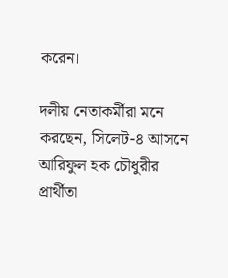করেন।

দলীয় নেতাকর্মীরা মনে করছেন, সিলেট-৪ আসনে আরিফুল হক চৌধুরীর প্রার্থীতা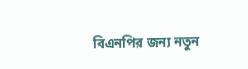বিএনপির জন্য নতুন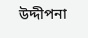উদ্দীপনা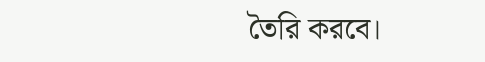তৈরি করবে।